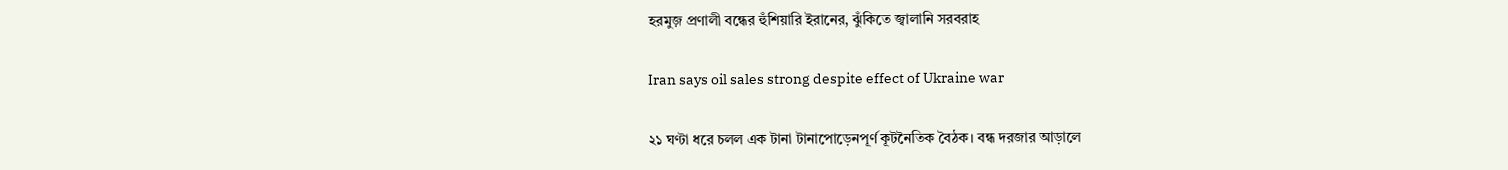হরমুজ় প্রণালী বন্ধের হুঁশিয়ারি ইরানের, ঝুঁকিতে জ্বালানি সরবরাহ

Iran says oil sales strong despite effect of Ukraine war

২১ ঘণ্টা ধরে চলল এক টানা টানাপোড়েনপূর্ণ কূটনৈতিক বৈঠক। বন্ধ দরজার আড়ালে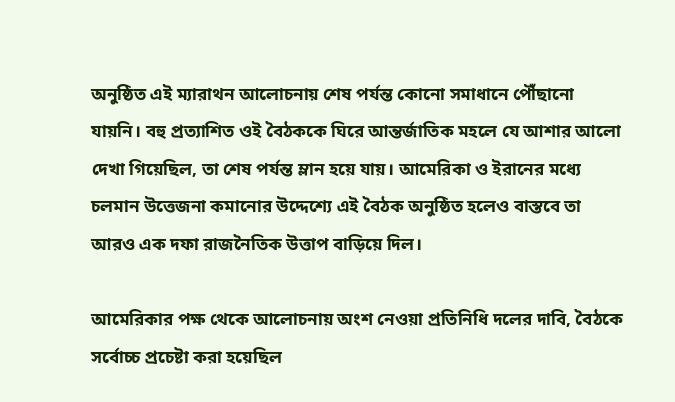অনুষ্ঠিত এই ম্যারাথন আলোচনায় শেষ পর্যন্ত কোনো সমাধানে পৌঁছানো যায়নি। বহু প্রত্যাশিত ওই বৈঠককে ঘিরে আন্তর্জাতিক মহলে যে আশার আলো দেখা গিয়েছিল, তা শেষ পর্যন্ত ম্লান হয়ে যায়। আমেরিকা ও ইরানের মধ্যে চলমান উত্তেজনা কমানোর উদ্দেশ্যে এই বৈঠক অনুষ্ঠিত হলেও বাস্তবে তা আরও এক দফা রাজনৈতিক উত্তাপ বাড়িয়ে দিল।

আমেরিকার পক্ষ থেকে আলোচনায় অংশ নেওয়া প্রতিনিধি দলের দাবি, বৈঠকে সর্বোচ্চ প্রচেষ্টা করা হয়েছিল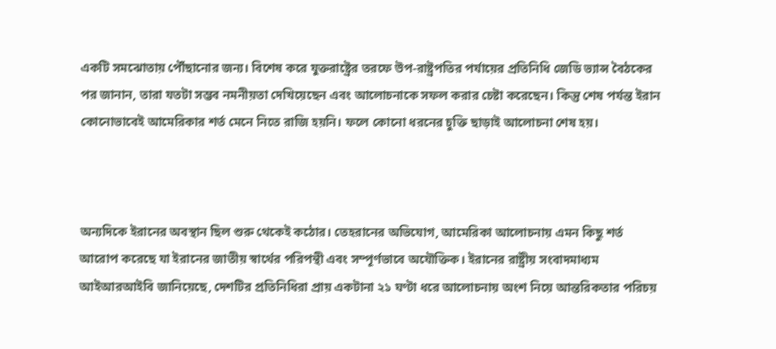একটি সমঝোতায় পৌঁছানোর জন্য। বিশেষ করে যুক্তরাষ্ট্রের তরফে উপ-রাষ্ট্রপতির পর্যায়ের প্রতিনিধি জেডি ভ্যান্স বৈঠকের পর জানান, তারা যতটা সম্ভব নমনীয়তা দেখিয়েছেন এবং আলোচনাকে সফল করার চেষ্টা করেছেন। কিন্তু শেষ পর্যন্ত ইরান কোনোভাবেই আমেরিকার শর্ত মেনে নিতে রাজি হয়নি। ফলে কোনো ধরনের চুক্তি ছাড়াই আলোচনা শেষ হয়।



অন্যদিকে ইরানের অবস্থান ছিল শুরু থেকেই কঠোর। তেহরানের অভিযোগ, আমেরিকা আলোচনায় এমন কিছু শর্ত আরোপ করেছে যা ইরানের জাতীয় স্বার্থের পরিপন্থী এবং সম্পূর্ণভাবে অযৌক্তিক। ইরানের রাষ্ট্রীয় সংবাদমাধ্যম আইআরআইবি জানিয়েছে, দেশটির প্রতিনিধিরা প্রায় একটানা ২১ ঘণ্টা ধরে আলোচনায় অংশ নিয়ে আন্তরিকতার পরিচয়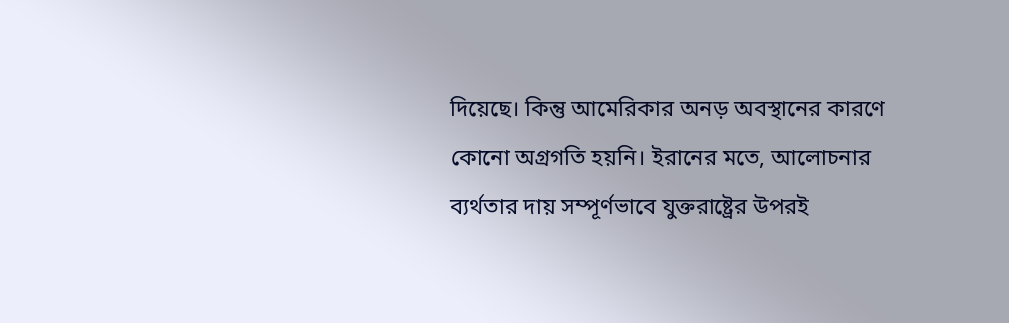দিয়েছে। কিন্তু আমেরিকার অনড় অবস্থানের কারণে কোনো অগ্রগতি হয়নি। ইরানের মতে, আলোচনার ব্যর্থতার দায় সম্পূর্ণভাবে যুক্তরাষ্ট্রের উপরই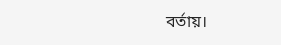বর্তায়।